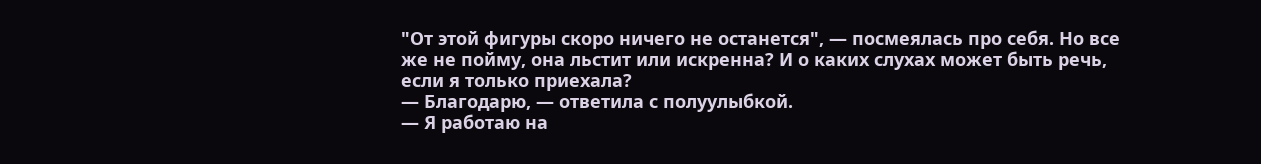"От этой фигуры скоро ничего не останется", — посмеялась про себя. Но все же не пойму, она льстит или искренна? И о каких слухах может быть речь, если я только приехала?
— Благодарю, — ответила с полуулыбкой.
— Я работаю на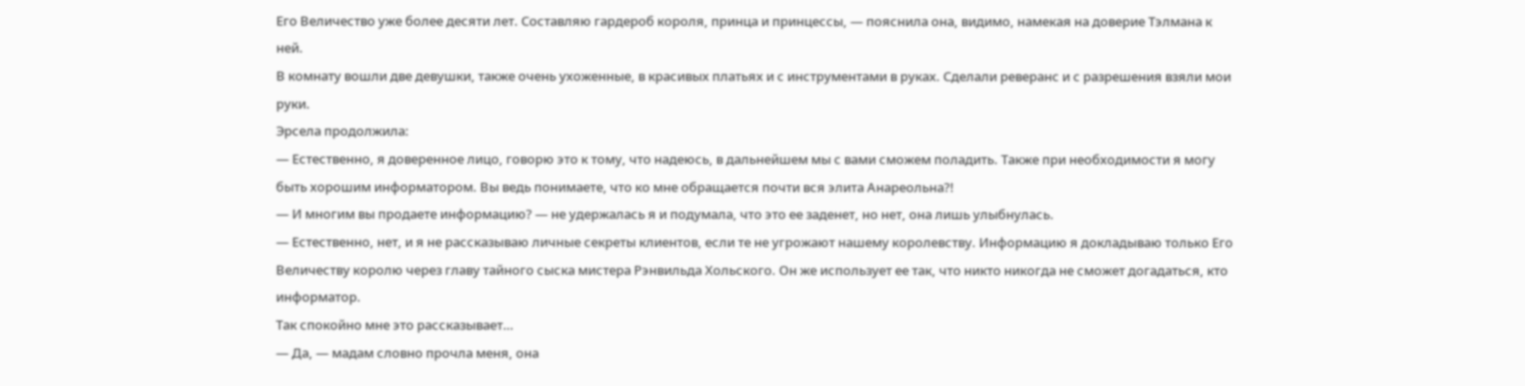Его Величество уже более десяти лет. Составляю гардероб короля, принца и принцессы, — пояснила она, видимо, намекая на доверие Тэлмана к ней.
В комнату вошли две девушки, также очень ухоженные, в красивых платьях и с инструментами в руках. Сделали реверанс и с разрешения взяли мои руки.
Эрсела продолжила:
— Естественно, я доверенное лицо, говорю это к тому, что надеюсь, в дальнейшем мы с вами сможем поладить. Также при необходимости я могу быть хорошим информатором. Вы ведь понимаете, что ко мне обращается почти вся элита Анареольна?!
— И многим вы продаете информацию? — не удержалась я и подумала, что это ее заденет, но нет, она лишь улыбнулась.
— Естественно, нет, и я не рассказываю личные секреты клиентов, если те не угрожают нашему королевству. Информацию я докладываю только Его Величеству королю через главу тайного сыска мистера Рэнвильда Хольского. Он же использует ее так, что никто никогда не сможет догадаться, кто информатор.
Так спокойно мне это рассказывает…
— Да, — мадам словно прочла меня, она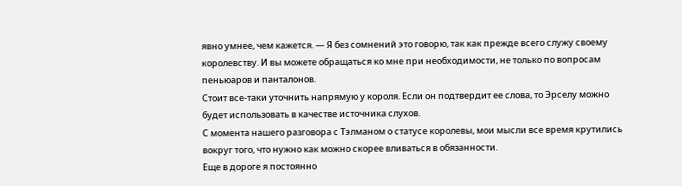явно умнее, чем кажется. — Я без сомнений это говорю, так как прежде всего служу своему королевству. И вы можете обращаться ко мне при необходимости, не только по вопросам пеньюаров и панталонов.
Стоит все-таки уточнить напрямую у короля. Если он подтвердит ее слова, то Эрселу можно будет использовать в качестве источника слухов.
С момента нашего разговора с Тэлманом о статусе королевы, мои мысли все время крутились вокруг того, что нужно как можно скорее вливаться в обязанности.
Еще в дороге я постоянно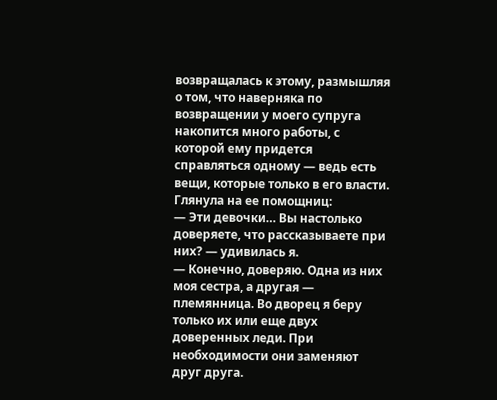возвращалась к этому, размышляя о том, что наверняка по возвращении у моего супруга накопится много работы, с которой ему придется справляться одному — ведь есть вещи, которые только в его власти.
Глянула на ее помощниц:
— Эти девочки… Вы настолько доверяете, что рассказываете при них? — удивилась я.
— Конечно, доверяю. Одна из них моя сестра, а другая — племянница. Во дворец я беру только их или еще двух доверенных леди. При необходимости они заменяют друг друга.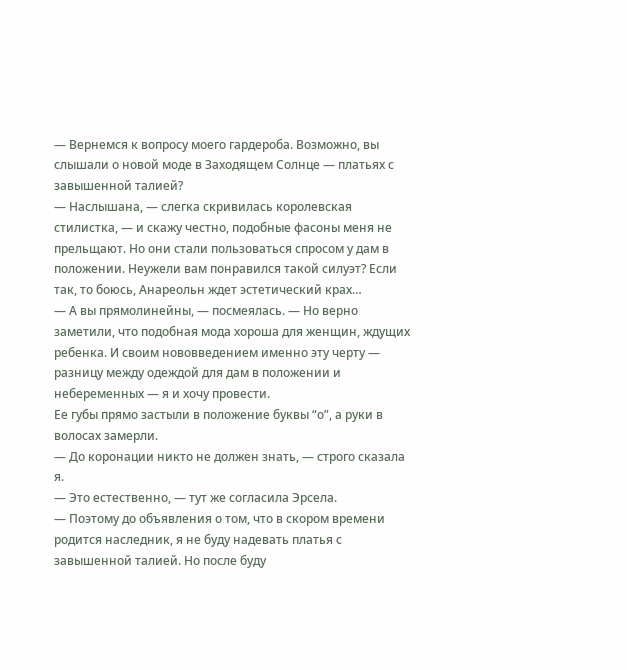— Вернемся к вопросу моего гардероба. Возможно, вы слышали о новой моде в Заходящем Солнце — платьях с завышенной талией?
— Наслышана, — слегка скривилась королевская стилистка, — и скажу честно, подобные фасоны меня не прельщают. Но они стали пользоваться спросом у дам в положении. Неужели вам понравился такой силуэт? Если так, то боюсь, Анареольн ждет эстетический крах…
— А вы прямолинейны, — посмеялась. — Но верно заметили, что подобная мода хороша для женщин, ждущих ребенка. И своим нововведением именно эту черту — разницу между одеждой для дам в положении и небеременных — я и хочу провести.
Ее губы прямо застыли в положение буквы “о”, а руки в волосах замерли.
— До коронации никто не должен знать, — строго сказала я.
— Это естественно, — тут же согласила Эрсела.
— Поэтому до объявления о том, что в скором времени родится наследник, я не буду надевать платья с завышенной талией. Но после буду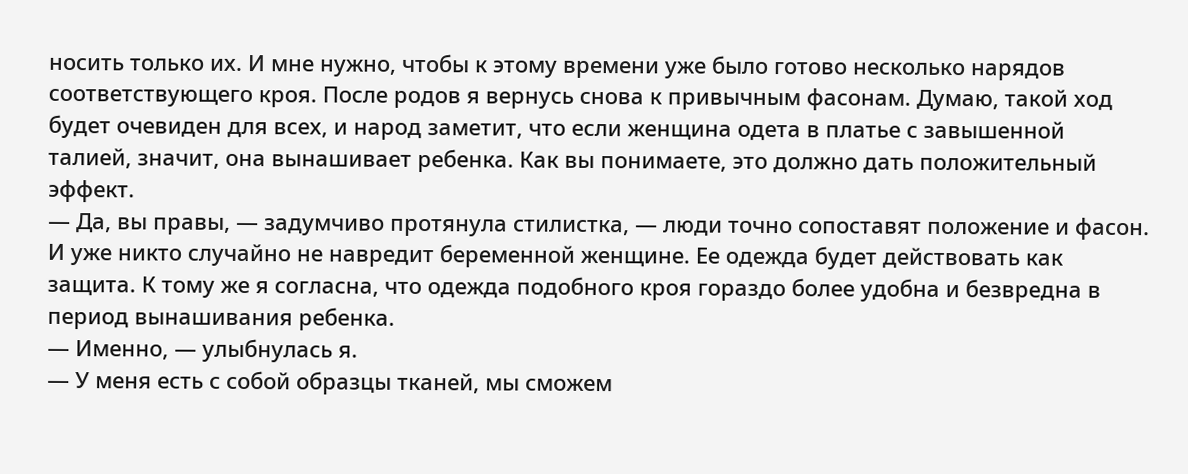носить только их. И мне нужно, чтобы к этому времени уже было готово несколько нарядов соответствующего кроя. После родов я вернусь снова к привычным фасонам. Думаю, такой ход будет очевиден для всех, и народ заметит, что если женщина одета в платье с завышенной талией, значит, она вынашивает ребенка. Как вы понимаете, это должно дать положительный эффект.
— Да, вы правы, — задумчиво протянула стилистка, — люди точно сопоставят положение и фасон. И уже никто случайно не навредит беременной женщине. Ее одежда будет действовать как защита. К тому же я согласна, что одежда подобного кроя гораздо более удобна и безвредна в период вынашивания ребенка.
— Именно, — улыбнулась я.
— У меня есть с собой образцы тканей, мы сможем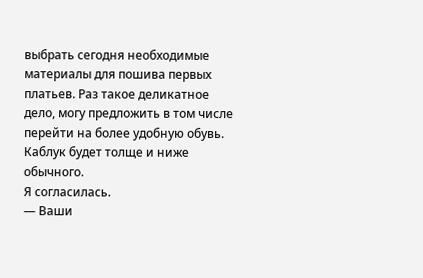выбрать сегодня необходимые материалы для пошива первых платьев. Раз такое деликатное дело, могу предложить в том числе перейти на более удобную обувь. Каблук будет толще и ниже обычного.
Я согласилась.
— Ваши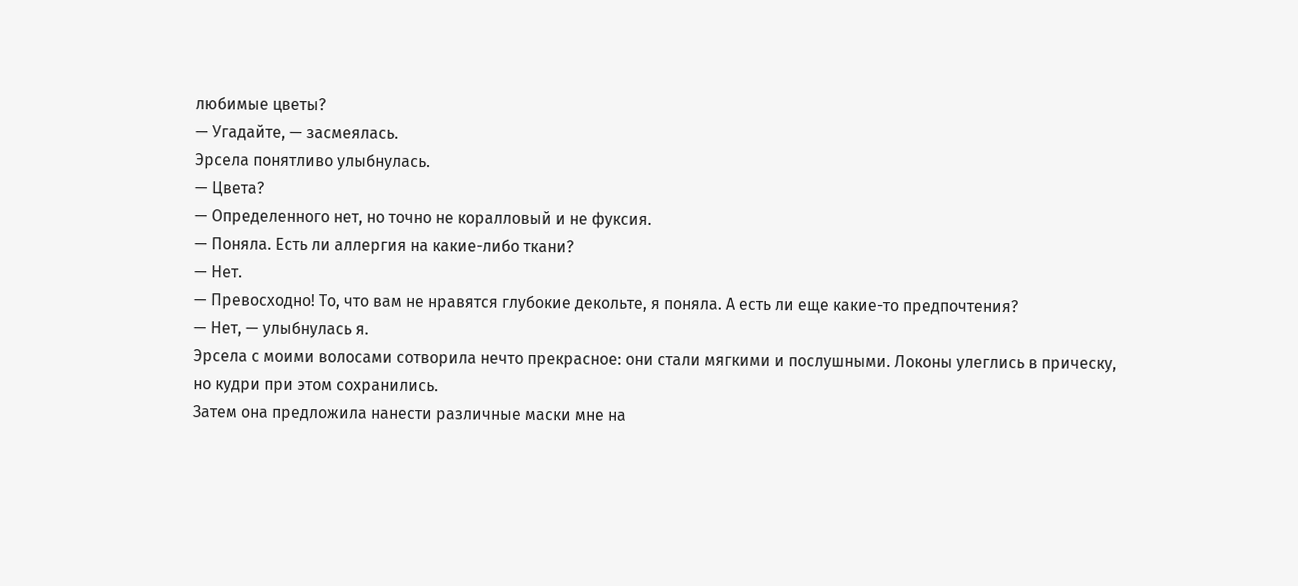любимые цветы?
— Угадайте, — засмеялась.
Эрсела понятливо улыбнулась.
— Цвета?
— Определенного нет, но точно не коралловый и не фуксия.
— Поняла. Есть ли аллергия на какие-либо ткани?
— Нет.
— Превосходно! То, что вам не нравятся глубокие декольте, я поняла. А есть ли еще какие-то предпочтения?
— Нет, — улыбнулась я.
Эрсела с моими волосами сотворила нечто прекрасное: они стали мягкими и послушными. Локоны улеглись в прическу, но кудри при этом сохранились.
Затем она предложила нанести различные маски мне на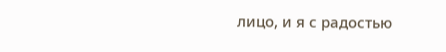лицо, и я с радостью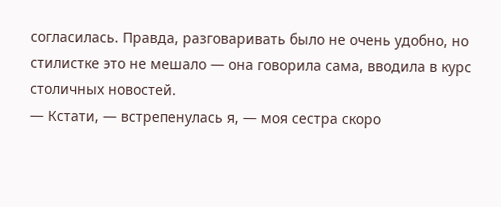согласилась. Правда, разговаривать было не очень удобно, но стилистке это не мешало — она говорила сама, вводила в курс столичных новостей.
— Кстати, — встрепенулась я, — моя сестра скоро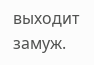выходит замуж.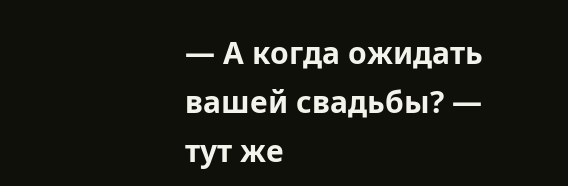— А когда ожидать вашей свадьбы? — тут же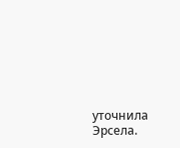уточнила Эрсела.